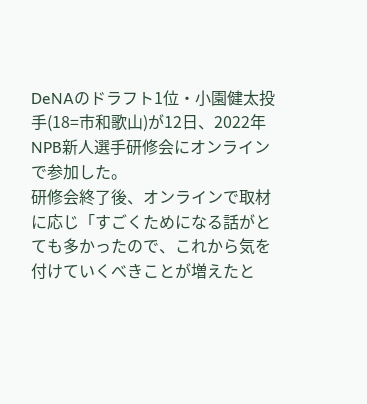DeNAのドラフト1位・小園健太投手(18=市和歌山)が12日、2022年NPB新人選手研修会にオンラインで参加した。
研修会終了後、オンラインで取材に応じ「すごくためになる話がとても多かったので、これから気を付けていくべきことが増えたと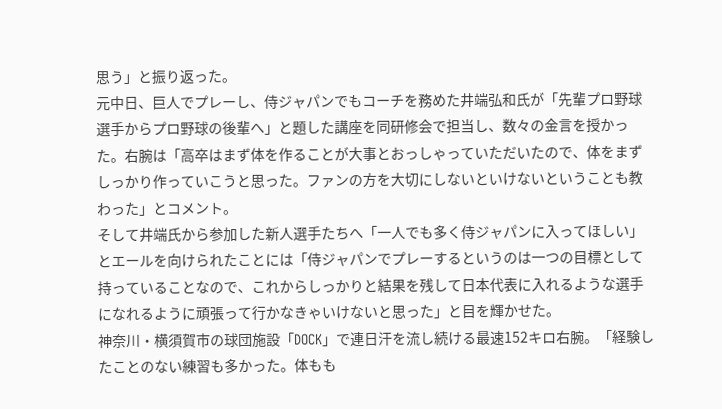思う」と振り返った。
元中日、巨人でプレーし、侍ジャパンでもコーチを務めた井端弘和氏が「先輩プロ野球選手からプロ野球の後輩へ」と題した講座を同研修会で担当し、数々の金言を授かった。右腕は「高卒はまず体を作ることが大事とおっしゃっていただいたので、体をまずしっかり作っていこうと思った。ファンの方を大切にしないといけないということも教わった」とコメント。
そして井端氏から参加した新人選手たちへ「一人でも多く侍ジャパンに入ってほしい」とエールを向けられたことには「侍ジャパンでプレーするというのは一つの目標として持っていることなので、これからしっかりと結果を残して日本代表に入れるような選手になれるように頑張って行かなきゃいけないと思った」と目を輝かせた。
神奈川・横須賀市の球団施設「DOCK」で連日汗を流し続ける最速152キロ右腕。「経験したことのない練習も多かった。体もも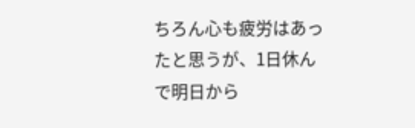ちろん心も疲労はあったと思うが、1日休んで明日から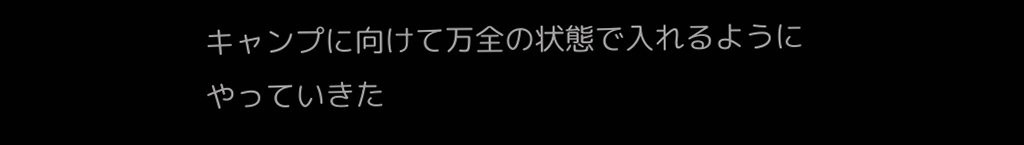キャンプに向けて万全の状態で入れるようにやっていきた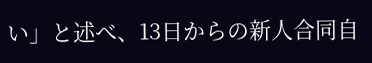い」と述べ、13日からの新人合同自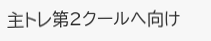主トレ第2クールへ向け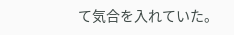て気合を入れていた。